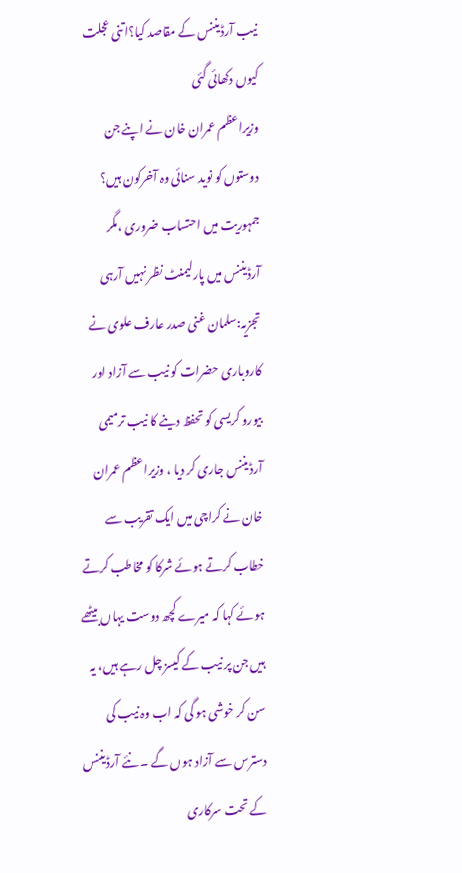نیب آرڈیننس کے مقاصد کیا؟اتنی عجلت کیوں دکھائی گئی
وزیراعظم عمران خان نے اپنے جن دوستوں کو نوید سنائی وہ آخرکون ہیں؟ جمہوریت میں احتساب ضروری ،مگر آرڈیننس میں پارلیمنٹ نظر نہیں آرہی
تجزیہ:سلمان غنی صدر عارف علوی نے کاروباری حضرات کو نیب سے آزاد اور بیورو کریسی کو تحفظ دینے کا نیب ترمیمی آرڈیننس جاری کر دیا ، وزیراعظم عمران خان نے کراچی میں ایک تقریب سے خطاب کرتے ہوئے شرکا کو مخاطب کرتے ہوئے کہا کہ میرے کچھ دوست یہاں بیٹھے ہیں جن پر نیب کے کیسز چل رہے ہیں، یہ سن کر خوشی ہو گی کہ اب وہ نیب کی دسترس سے آزاد ہوں گے ۔ نئے آرڈیننس کے تحت سرکاری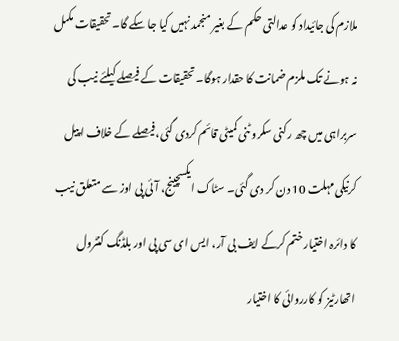ملازم کی جائیداد کو عدالتی حکم کے بغیر منجمد نہیں کیا جا سکے گا۔ تحقیقات مکمل نہ ہونے تک ملزم ضمانت کا حقدار ہوگا۔ تحقیقات کے فیصلے کیلئے نیب کی سربراہی میں چھ رکنی سکرو ٹنی کمیٹی قائم کردی گئی،فیصلے کے خلاف اپیل کرنیکی مہلت 10 دن کر دی گئی۔ سٹاک ایکسچینج، آئی پی اوز سے متعلق نیب کا دائرہ اختیار ختم کرکے ایف بی آر، ایس ای سی پی اور بلڈنگ کنٹرول اتھارٹیز کو کارروائی کا اختیار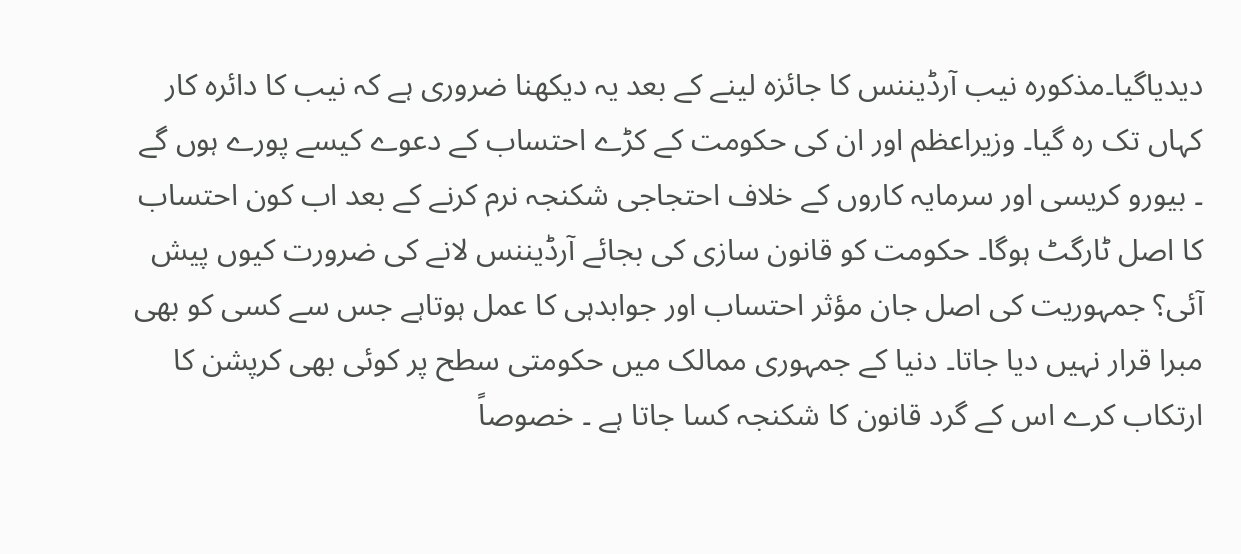دیدیاگیا۔مذکورہ نیب آرڈیننس کا جائزہ لینے کے بعد یہ دیکھنا ضروری ہے کہ نیب کا دائرہ کار کہاں تک رہ گیا۔ وزیراعظم اور ان کی حکومت کے کڑے احتساب کے دعوے کیسے پورے ہوں گے ۔ بیورو کریسی اور سرمایہ کاروں کے خلاف احتجاجی شکنجہ نرم کرنے کے بعد اب کون احتساب کا اصل ٹارگٹ ہوگا۔ حکومت کو قانون سازی کی بجائے آرڈیننس لانے کی ضرورت کیوں پیش آئی؟ جمہوریت کی اصل جان مؤثر احتساب اور جوابدہی کا عمل ہوتاہے جس سے کسی کو بھی مبرا قرار نہیں دیا جاتا۔ دنیا کے جمہوری ممالک میں حکومتی سطح پر کوئی بھی کرپشن کا ارتکاب کرے اس کے گرد قانون کا شکنجہ کسا جاتا ہے ۔ خصوصاً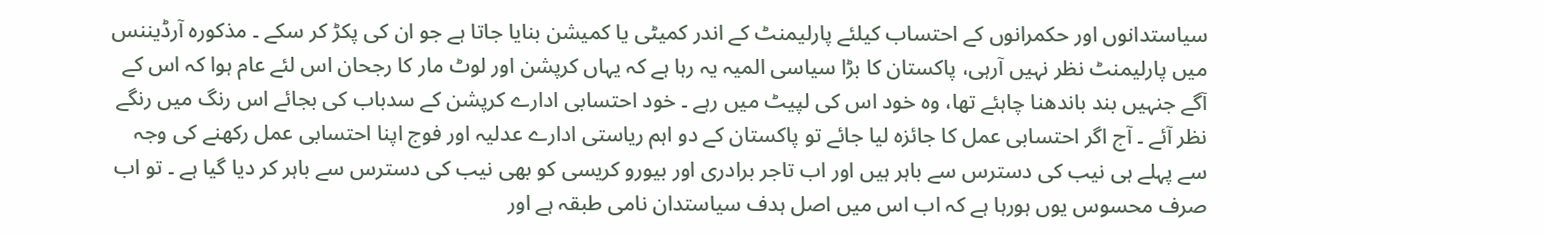سیاستدانوں اور حکمرانوں کے احتساب کیلئے پارلیمنٹ کے اندر کمیٹی یا کمیشن بنایا جاتا ہے جو ان کی پکڑ کر سکے ۔ مذکورہ آرڈیننس میں پارلیمنٹ نظر نہیں آرہی، پاکستان کا بڑا سیاسی المیہ یہ رہا ہے کہ یہاں کرپشن اور لوٹ مار کا رجحان اس لئے عام ہوا کہ اس کے آگے جنہیں بند باندھنا چاہئے تھا، وہ خود اس کی لپیٹ میں رہے ۔ خود احتسابی ادارے کرپشن کے سدباب کی بجائے اس رنگ میں رنگے نظر آئے ۔ آج اگر احتسابی عمل کا جائزہ لیا جائے تو پاکستان کے دو اہم ریاستی ادارے عدلیہ اور فوج اپنا احتسابی عمل رکھنے کی وجہ سے پہلے ہی نیب کی دسترس سے باہر ہیں اور اب تاجر برادری اور بیورو کریسی کو بھی نیب کی دسترس سے باہر کر دیا گیا ہے ۔ تو اب صرف محسوس یوں ہورہا ہے کہ اب اس میں اصل ہدف سیاستدان نامی طبقہ ہے اور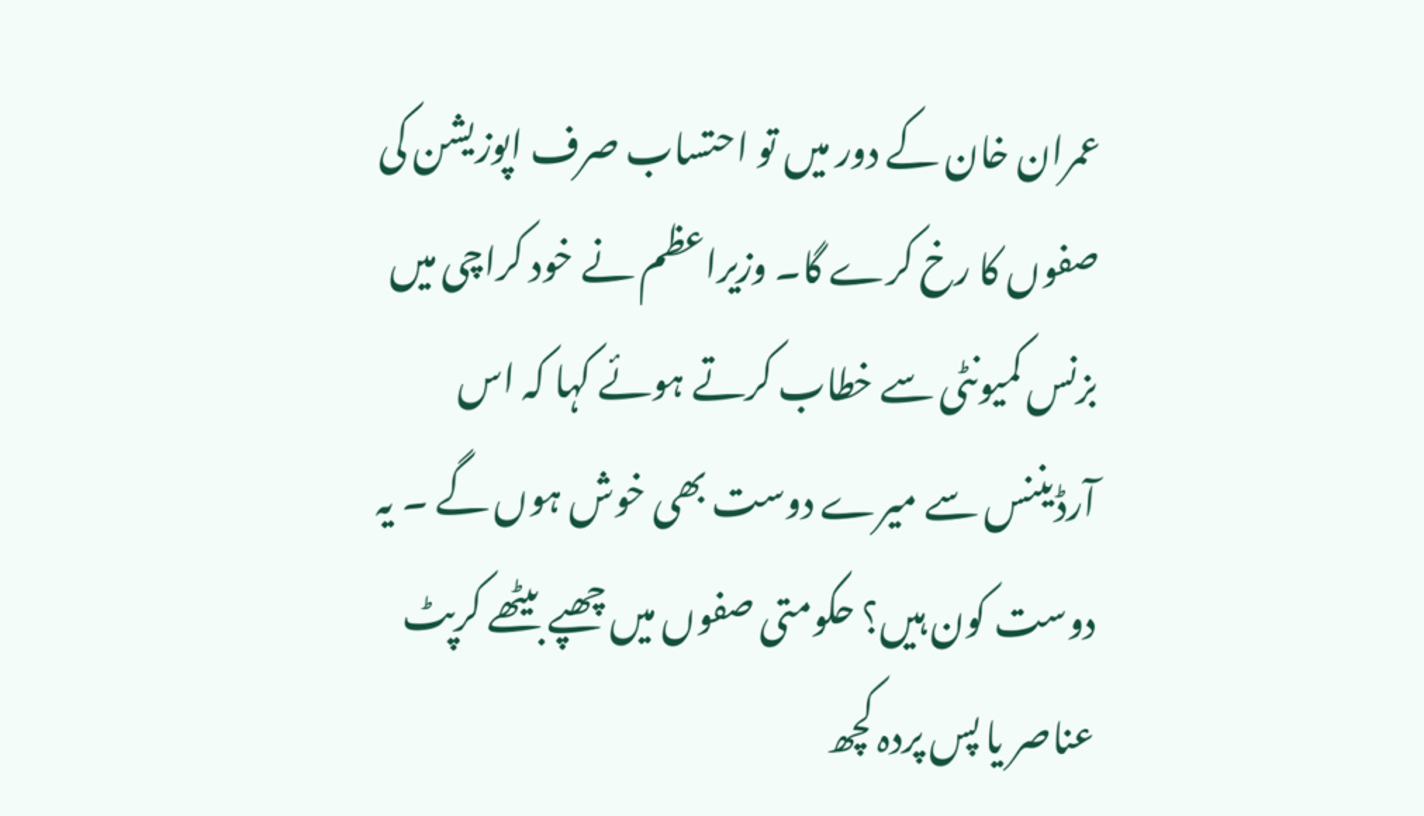عمران خان کے دور میں تو احتساب صرف اپوزیشن کی صفوں کا رخ کرے گا۔ وزیراعظم نے خود کراچی میں بزنس کمیونٹی سے خطاب کرتے ہوئے کہا کہ اس آرڈیننس سے میرے دوست بھی خوش ہوں گے ۔ یہ دوست کون ہیں؟ حکومتی صفوں میں چھپے بیٹھے کرپٹ عناصر یا پس پردہ کچھ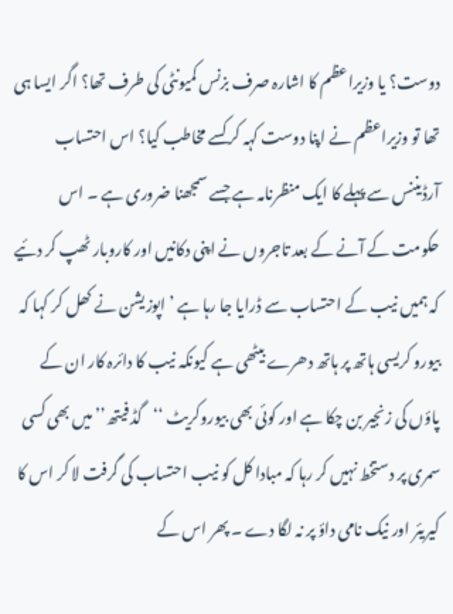دوست؟ یا وزیراعظم کا اشارہ صرف بزنس کمیونٹی کی طرف تھا؟ اگر ایسا ہی تھا تو وزیراعظم نے اپنا دوست کہہ کر کسے مخاطب کیا؟ اس احتساب آرڈیننس سے پہلے کا ایک منظرنامہ ہے جسے سمجھنا ضروری ہے ۔ اس حکومت کے آنے کے بعد تاجروں نے اپنی دکانیں اور کاروبار ٹھپ کر دئیے کہ ہمیں نیب کے احتساب سے ڈرایا جا رہا ہے ’ اپوزیشن نے کھل کر کہا کہ بیورو کریسی ہاتھ پر ہاتھ دھرے بیٹھی ہے کیونکہ نیب کا دائرہ کار ان کے پاؤں کی زنجیر بن چکا ہے اور کوئی بھی بیوروکریٹ ‘‘گڈ فیتھ’’ میں بھی کسی سمری پر دستخط نہیں کر رہا کہ مبادا کل کو نیب احتساب کی گرفت لا کر اس کا کیریئر اور نیک نامی داؤ پر نہ لگا دے ۔ پھر اس کے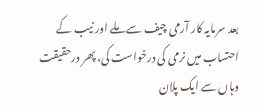بعد سرمایہ کار آرمی چیف سے ملے اور نیب کے احتساب میں نرمی کی درخواست کی، پھر درحقیقت وہاں سے ایک پلان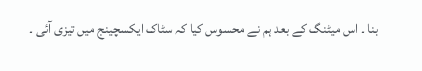بنا ۔ اس میٹنگ کے بعد ہم نے محسوس کیا کہ سٹاک ایکسچینج میں تیزی آئی ۔